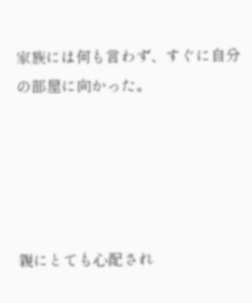家族には何も言わず、すぐに自分の部屋に向かった。





親にとても心配され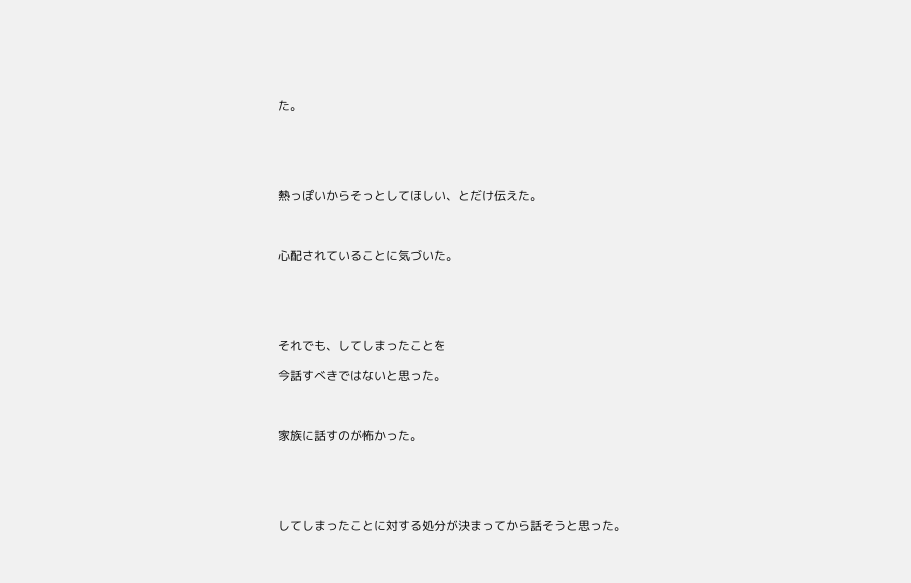た。





熱っぽいからそっとしてほしい、とだけ伝えた。



心配されていることに気づいた。





それでも、してしまったことを

今話すべきではないと思った。



家族に話すのが怖かった。





してしまったことに対する処分が決まってから話そうと思った。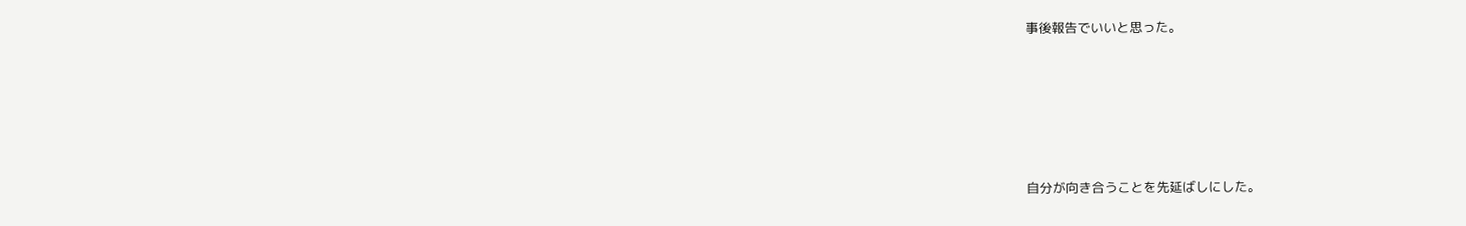事後報告でいいと思った。





自分が向き合うことを先延ばしにした。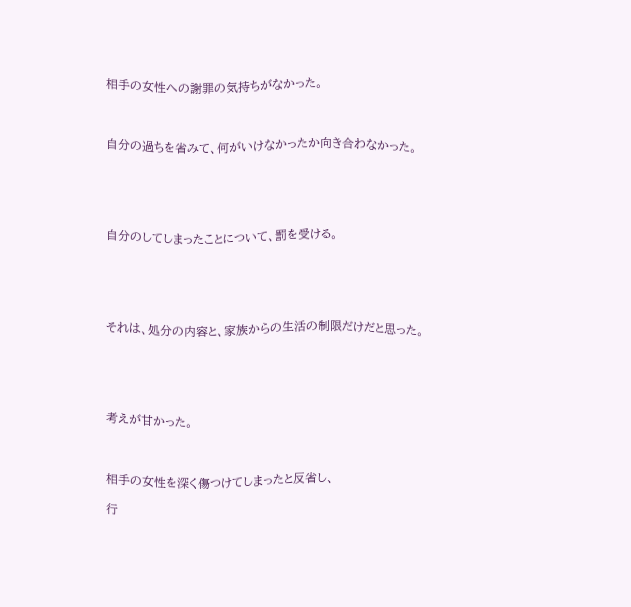相手の女性への謝罪の気持ちがなかった。



自分の過ちを省みて、何がいけなかったか向き合わなかった。





自分のしてしまったことについて、罰を受ける。





それは、処分の内容と、家族からの生活の制限だけだと思った。





考えが甘かった。



相手の女性を深く傷つけてしまったと反省し、

行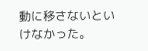動に移さないといけなかった。